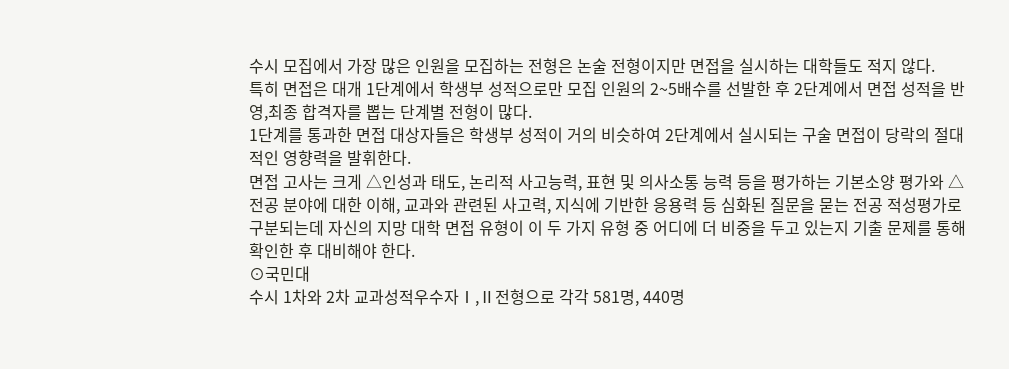수시 모집에서 가장 많은 인원을 모집하는 전형은 논술 전형이지만 면접을 실시하는 대학들도 적지 않다.
특히 면접은 대개 1단계에서 학생부 성적으로만 모집 인원의 2~5배수를 선발한 후 2단계에서 면접 성적을 반영,최종 합격자를 뽑는 단계별 전형이 많다.
1단계를 통과한 면접 대상자들은 학생부 성적이 거의 비슷하여 2단계에서 실시되는 구술 면접이 당락의 절대적인 영향력을 발휘한다.
면접 고사는 크게 △인성과 태도, 논리적 사고능력, 표현 및 의사소통 능력 등을 평가하는 기본소양 평가와 △전공 분야에 대한 이해, 교과와 관련된 사고력, 지식에 기반한 응용력 등 심화된 질문을 묻는 전공 적성평가로 구분되는데 자신의 지망 대학 면접 유형이 이 두 가지 유형 중 어디에 더 비중을 두고 있는지 기출 문제를 통해 확인한 후 대비해야 한다.
⊙국민대
수시 1차와 2차 교과성적우수자Ⅰ,Ⅱ전형으로 각각 581명, 440명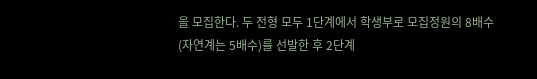을 모집한다. 두 전형 모두 1단계에서 학생부로 모집정원의 8배수(자연계는 5배수)를 선발한 후 2단계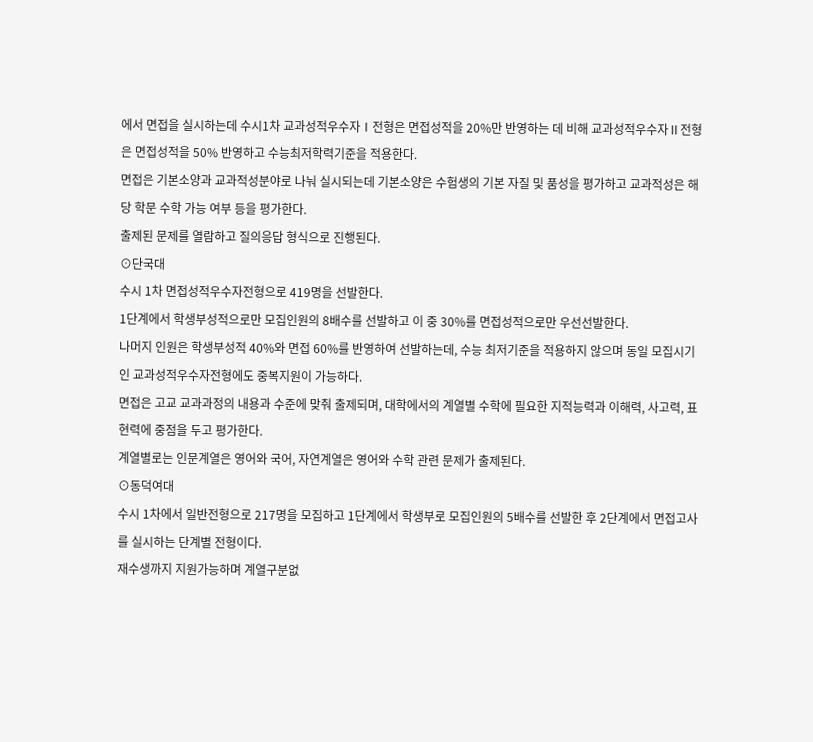에서 면접을 실시하는데 수시1차 교과성적우수자Ⅰ전형은 면접성적을 20%만 반영하는 데 비해 교과성적우수자Ⅱ전형은 면접성적을 50% 반영하고 수능최저학력기준을 적용한다.
면접은 기본소양과 교과적성분야로 나눠 실시되는데 기본소양은 수험생의 기본 자질 및 품성을 평가하고 교과적성은 해당 학문 수학 가능 여부 등을 평가한다.
출제된 문제를 열람하고 질의응답 형식으로 진행된다.
⊙단국대
수시 1차 면접성적우수자전형으로 419명을 선발한다.
1단계에서 학생부성적으로만 모집인원의 8배수를 선발하고 이 중 30%를 면접성적으로만 우선선발한다.
나머지 인원은 학생부성적 40%와 면접 60%를 반영하여 선발하는데, 수능 최저기준을 적용하지 않으며 동일 모집시기인 교과성적우수자전형에도 중복지원이 가능하다.
면접은 고교 교과과정의 내용과 수준에 맞춰 출제되며, 대학에서의 계열별 수학에 필요한 지적능력과 이해력, 사고력, 표현력에 중점을 두고 평가한다.
계열별로는 인문계열은 영어와 국어, 자연계열은 영어와 수학 관련 문제가 출제된다.
⊙동덕여대
수시 1차에서 일반전형으로 217명을 모집하고 1단계에서 학생부로 모집인원의 5배수를 선발한 후 2단계에서 면접고사를 실시하는 단계별 전형이다.
재수생까지 지원가능하며 계열구분없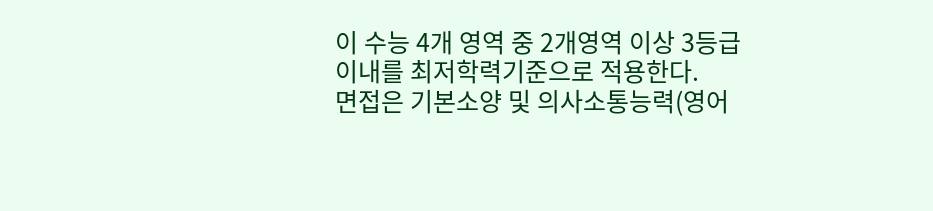이 수능 4개 영역 중 2개영역 이상 3등급 이내를 최저학력기준으로 적용한다.
면접은 기본소양 및 의사소통능력(영어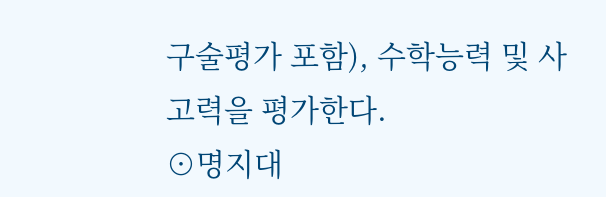구술평가 포함), 수학능력 및 사고력을 평가한다.
⊙명지대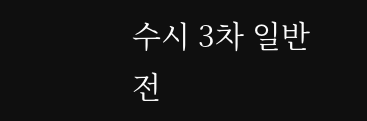수시 3차 일반전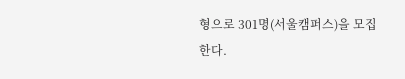형으로 301명(서울캠퍼스)을 모집한다.